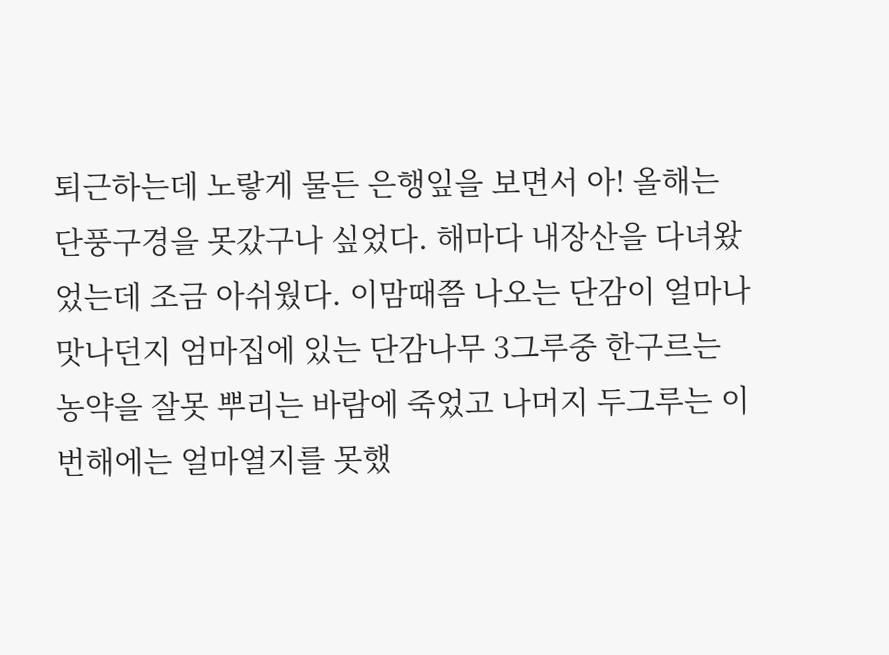퇴근하는데 노랗게 물든 은행잎을 보면서 아! 올해는 단풍구경을 못갔구나 싶었다. 해마다 내장산을 다녀왔었는데 조금 아쉬웠다. 이맘때쯤 나오는 단감이 얼마나 맛나던지 엄마집에 있는 단감나무 3그루중 한구르는 농약을 잘못 뿌리는 바람에 죽었고 나머지 두그루는 이번해에는 얼마열지를 못했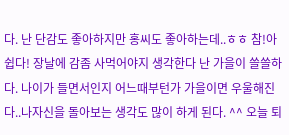다. 난 단감도 좋아하지만 홍씨도 좋아하는데..ㅎㅎ 참!아쉽다! 장날에 감좀 사먹어야지 생각한다 난 가을이 쓸쓸하다. 나이가 들면서인지 어느때부턴가 가을이면 우울해진다..나자신을 돌아보는 생각도 많이 하게 된다. ^^ 오늘 퇴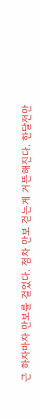근 하자마자 만보를 걸었다. 점차 만보 걷는게 거뜬해진다. 한달전만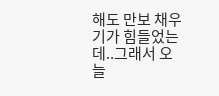해도 만보 채우기가 힘들었는데..그래서 오늘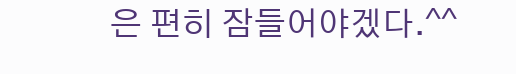은 편히 잠들어야겠다.^^